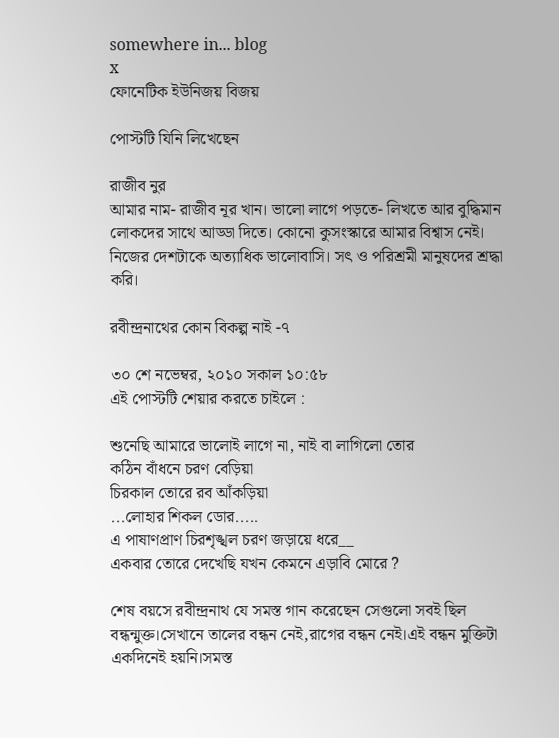somewhere in... blog
x
ফোনেটিক ইউনিজয় বিজয়

পোস্টটি যিনি লিখেছেন

রাজীব নুর
আমার নাম- রাজীব নূর খান। ভালো লাগে পড়তে- লিখতে আর বুদ্ধিমান লোকদের সাথে আড্ডা দিতে। কোনো কুসংস্কারে আমার বিশ্বাস নেই। নিজের দেশটাকে অত্যাধিক ভালোবাসি। সৎ ও পরিশ্রমী মানুষদের শ্রদ্ধা করি।

রবীন্দ্রনাথের কোন বিকল্প নাই -৭

৩০ শে নভেম্বর, ২০১০ সকাল ১০:৫৮
এই পোস্টটি শেয়ার করতে চাইলে :

শুনেছি আমারে ভালোই লাগে না, নাই বা লাগিলো তোর
কঠিন বাঁধনে চরণ বেড়িয়া
চিরকাল তোরে রব আঁকড়িয়া
...লোহার শিকল ডোর.....
এ পাষাণপ্রাণ চিরশৃঙ্খল চরণ জড়ায়ে ধরে__
একবার তোরে দেখেছি যখন কেমনে এড়াবি মোরে ?

শেষ বয়সে রবীন্দ্রনাথ যে সমস্ত গান করেছেন সেগুলো সবই ছিল বন্ধন্মুক্ত।সেখানে তালের বন্ধন নেই,রাগের বন্ধন নেই।এই বন্ধন মুক্তিটা একদিনেই হয়নি।সমস্ত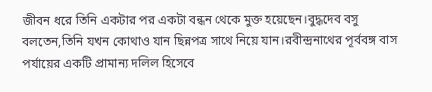জীবন ধরে তিনি একটার পর একটা বন্ধন থেকে মুক্ত হয়েছেন।বুদ্ধদেব বসু বলতেন,তিনি যখন কোথাও যান ছিন্নপত্র সাথে নিয়ে যান।রবীন্দ্রনাথের পূর্ববঙ্গ বাস পর্যায়ের একটি প্রামান্য দলিল হিসেবে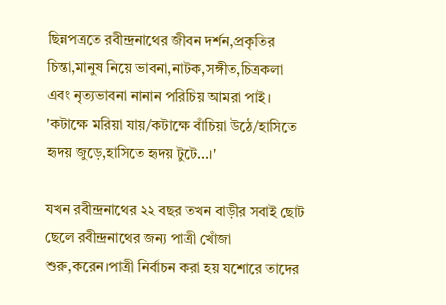ছিন্নপত্রতে রবীন্দ্রনাথের জীবন দর্শন,প্রকৃতির চিন্তা,মানুষ নিয়ে ভাবনা,নাটক,সঙ্গীত,চিত্রকলা এবং নৃত্যভাবনা নানান পরিচিয় আমরা পাই।
'কটাক্ষে মরিয়া যায়/কটাক্ষে বাঁচিয়া উঠে/হাসিতে হৃদয় জুড়ে,হাসিতে হৃদয় টুটে...।'

যখন রবীন্দ্রনাথের ২২ বছর তখন বাড়ীর সবাই ছোট ছেলে রবীন্দ্রনাথের জন্য পাত্রী খোঁজা শুরু,করেন।পাত্রী নির্বাচন করা হয় যশোরে তাদের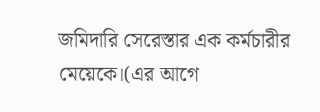জমিদারি সেরেস্তার এক কর্মচারীর মেয়েকে।(এর আগে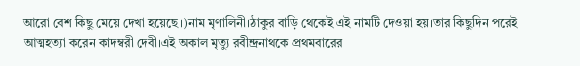আরো বেশ কিছু মেয়ে দেখা হয়েছে।)নাম মৃণালিনী।ঠাকুর বাড়ি থেকেই এই নামটি দেওয়া হয়।তার কিছুদিন পরেই আত্মহত্যা করেন কাদম্বরী দেবী।এই অকাল মৃত্যু রবীন্দ্রনাথকে প্রথমবারের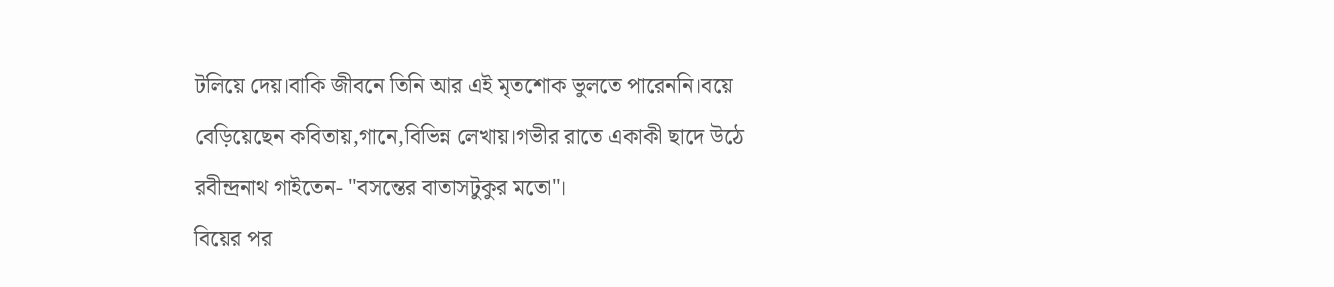টলিয়ে দেয়।বাকি জীবনে তিনি আর এই মৃতশোক ভুলতে পারেননি।বয়ে বেড়িয়েছেন কবিতায়,গানে,বিভিন্ন লেখায়।গভীর রাতে একাকী ছাদে উঠে রবীন্দ্রনাথ গাইতেন- "বসন্তের বাতাসটুকুর মতো"।
বিয়ের পর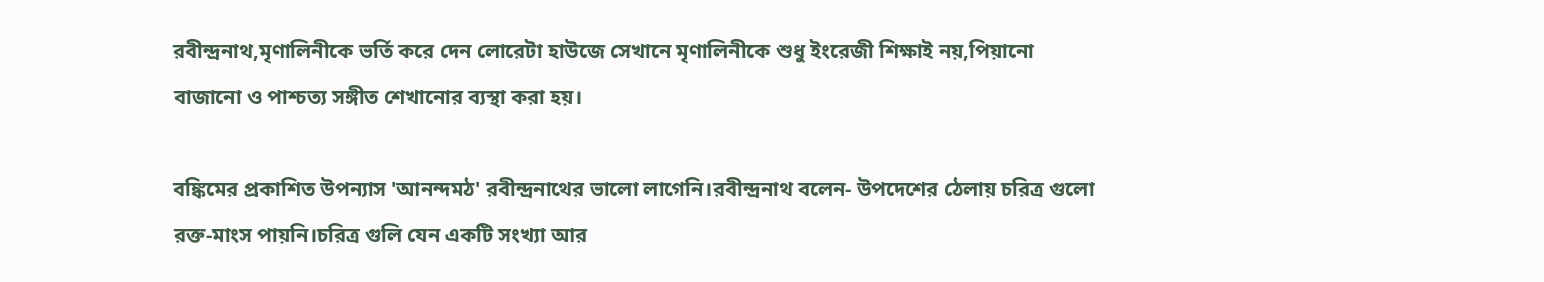রবীন্দ্রনাথ,মৃণালিনীকে ভর্তি করে দেন লোরেটা হাউজে সেখানে মৃণালিনীকে শুধু ইংরেজী শিক্ষাই নয়,পিয়ানো বাজানো ও পাশ্চত্য সঙ্গীত শেখানোর ব্যস্থা করা হয়।

বঙ্কিমের প্রকাশিত উপন্যাস 'আনন্দমঠ' রবীন্দ্রনাথের ভালো লাগেনি।রবীন্দ্রনাথ বলেন- উপদেশের ঠেলায় চরিত্র গুলো রক্ত-মাংস পায়নি।চরিত্র গুলি যেন একটি সংখ্যা আর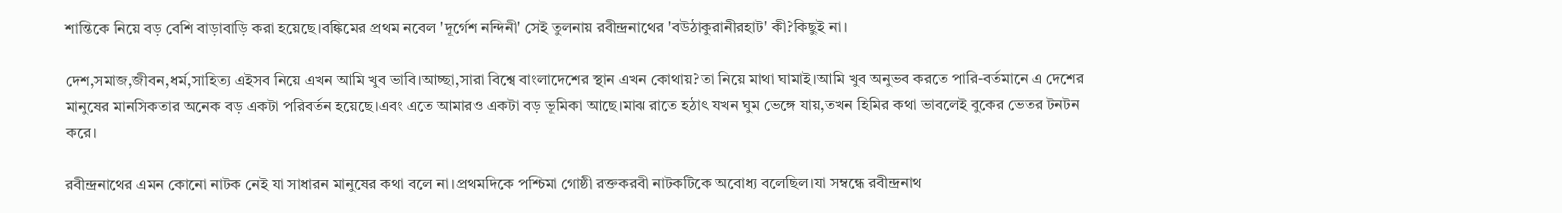শান্তিকে নিয়ে বড় বেশি বাড়াবাড়ি করা হয়েছে।বঙ্কিমের প্রথম নবেল 'দূর্গেশ নন্দিনী' সেই তুলনায় রবীন্দ্রনাথের 'বউঠাকুরানীরহাট' কী?কিছুই না।

দেশ,সমাজ,জীবন,ধর্ম,সাহিত্য এইসব নিয়ে এখন আমি খুব ভাবি।আচ্ছা,সারা বিশ্বে বাংলাদেশের স্থান এখন কোথায়?তা নিয়ে মাথা ঘামাই।আমি খুব অনুভব করতে পারি-বর্তমানে এ দেশের মানুষের মানসিকতার অনেক বড় একটা পরিবর্তন হয়েছে।এবং এতে আমারও একটা বড় ভূমিকা আছে।মাঝ রাতে হঠাৎ যখন ঘুম ভেঙ্গে যায়,তখন হিমির কথা ভাবলেই বুকের ভেতর টনটন করে।

রবীন্দ্রনাথের এমন কোনো নাটক নেই যা সাধারন মানুষের কথা বলে না।প্রথমদিকে পশ্চিমা গোষ্ঠী রক্তকরবী নাটকটিকে অবোধ্য বলেছিল।যা সম্বন্ধে রবীন্দ্রনাথ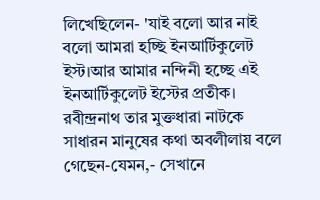লিখেছিলেন- 'যাই বলো আর নাই বলো আমরা হচ্ছি ইনআর্টিকুলেট ইস্ট।আর আমার নন্দিনী হচ্ছে এই ইনআর্টিকুলেট ইস্টের প্রতীক।
রবীন্দ্রনাথ তার মুক্তধারা নাটকে সাধারন মানুষের কথা অবলীলায় বলে গেছেন-যেমন,- সেখানে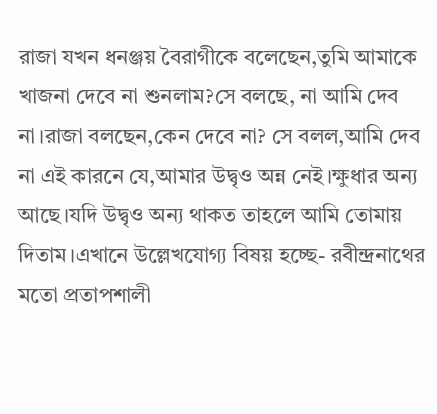রাজা যখন ধনঞ্জয় বৈরাগীকে বলেছেন,তুমি আমাকে খাজনা দেবে না শুনলাম?সে বলছে, না আমি দেব না।রাজা বলছেন,কেন দেবে না? সে বলল,আমি দেব না এই কারনে যে,আমার উদ্বৃও অন্ন নেই।ক্ষুধার অন্য আছে।যদি উদ্বৃও অন্য থাকত তাহলে আমি তোমায় দিতাম।এখানে উল্লেখযোগ্য বিষয় হচ্ছে- রবীন্দ্রনাথের মতো প্রতাপশালী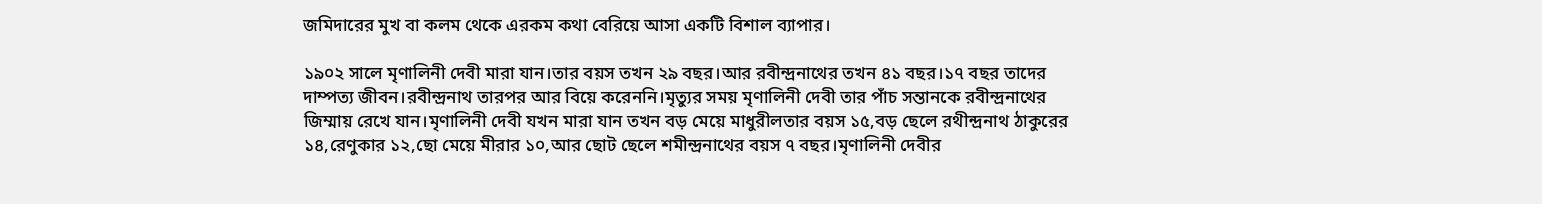জমিদারের মুখ বা কলম থেকে এরকম কথা বেরিয়ে আসা একটি বিশাল ব্যাপার।

১৯০২ সালে মৃণালিনী দেবী মারা যান।তার বয়স তখন ২৯ বছর।আর রবীন্দ্রনাথের তখন ৪১ বছর।১৭ বছর তাদের দাম্পত্য জীবন।রবীন্দ্রনাথ তারপর আর বিয়ে করেননি।মৃত্যুর সময় মৃণালিনী দেবী তার পাঁচ সন্তানকে রবীন্দ্রনাথের জিম্মায় রেখে যান।মৃণালিনী দেবী যখন মারা যান তখন বড় মেয়ে মাধুরীলতার বয়স ১৫,বড় ছেলে রথীন্দ্রনাথ ঠাকুরের ১৪,রেণুকার ১২,ছো মেয়ে মীরার ১০,আর ছোট ছেলে শমীন্দ্রনাথের বয়স ৭ বছর।মৃণালিনী দেবীর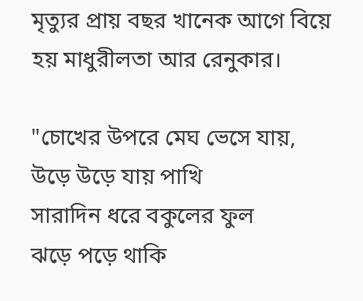মৃত্যুর প্রায় বছর খানেক আগে বিয়ে হয় মাধুরীলতা আর রেনুকার।

"চোখের উপরে মেঘ ভেসে যায়,
উড়ে উড়ে যায় পাখি
সারাদিন ধরে বকুলের ফুল
ঝড়ে পড়ে থাকি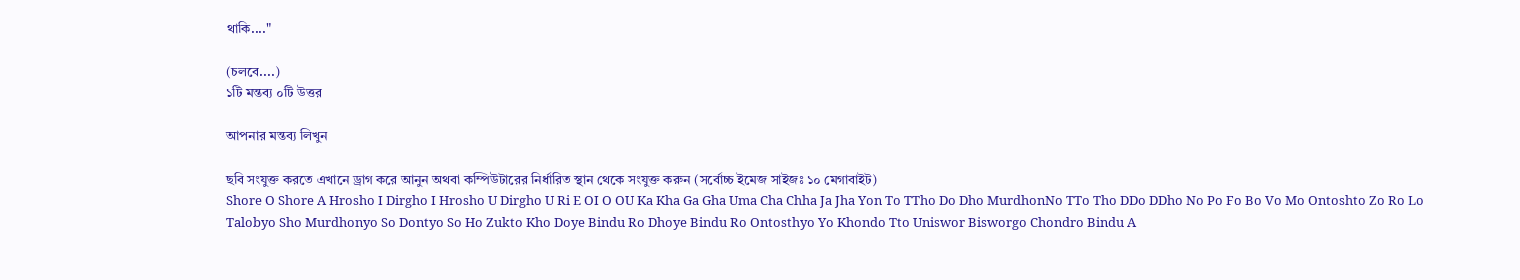থাকি...."

(চলবে....)
১টি মন্তব্য ০টি উত্তর

আপনার মন্তব্য লিখুন

ছবি সংযুক্ত করতে এখানে ড্রাগ করে আনুন অথবা কম্পিউটারের নির্ধারিত স্থান থেকে সংযুক্ত করুন (সর্বোচ্চ ইমেজ সাইজঃ ১০ মেগাবাইট)
Shore O Shore A Hrosho I Dirgho I Hrosho U Dirgho U Ri E OI O OU Ka Kha Ga Gha Uma Cha Chha Ja Jha Yon To TTho Do Dho MurdhonNo TTo Tho DDo DDho No Po Fo Bo Vo Mo Ontoshto Zo Ro Lo Talobyo Sho Murdhonyo So Dontyo So Ho Zukto Kho Doye Bindu Ro Dhoye Bindu Ro Ontosthyo Yo Khondo Tto Uniswor Bisworgo Chondro Bindu A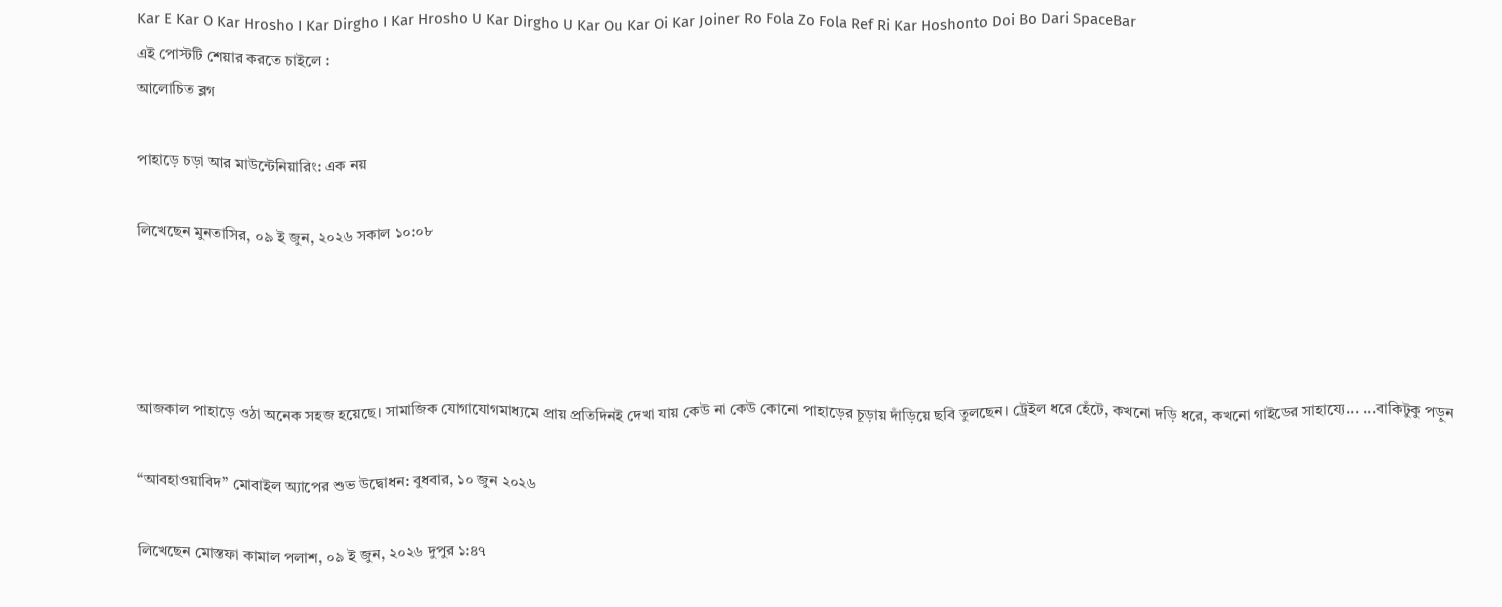Kar E Kar O Kar Hrosho I Kar Dirgho I Kar Hrosho U Kar Dirgho U Kar Ou Kar Oi Kar Joiner Ro Fola Zo Fola Ref Ri Kar Hoshonto Doi Bo Dari SpaceBar
এই পোস্টটি শেয়ার করতে চাইলে :
আলোচিত ব্লগ

পাহাড়ে চড়া আর মাউন্টেনিয়ারিং: এক নয়

লিখেছেন মুনতাসির, ০৯ ই জুন, ২০২৬ সকাল ১০:০৮




আজকাল পাহাড়ে ওঠা অনেক সহজ হয়েছে। সামাজিক যোগাযোগমাধ্যমে প্রায় প্রতিদিনই দেখা যায় কেউ না কেউ কোনো পাহাড়ের চূড়ায় দাঁড়িয়ে ছবি তুলছেন। ট্রেইল ধরে হেঁটে, কখনো দড়ি ধরে, কখনো গাইডের সাহায্যে... ...বাকিটুকু পড়ুন

“আবহাওয়াবিদ” মোবাইল অ্যাপের শুভ উদ্বোধন: বুধবার, ১০ জুন ২০২৬

লিখেছেন মোস্তফা কামাল পলাশ, ০৯ ই জুন, ২০২৬ দুপুর ১:৪৭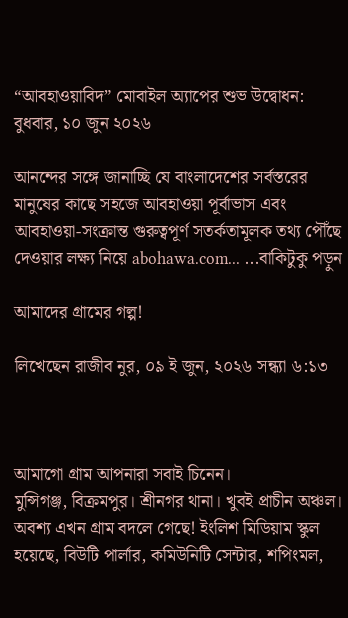“আবহাওয়াবিদ” মোবাইল অ্যাপের শুভ উদ্বোধন: বুধবার, ১০ জুন ২০২৬

আনন্দের সঙ্গে জানাচ্ছি যে বাংলাদেশের সর্বস্তরের মানুষের কাছে সহজে আবহাওয়া পূর্বাভাস এবং আবহাওয়া-সংক্রান্ত গুরুত্বপূর্ণ সতর্কতামূলক তথ্য পৌঁছে দেওয়ার লক্ষ্য নিয়ে abohawa.com... ...বাকিটুকু পড়ুন

আমাদের গ্রামের গল্প!

লিখেছেন রাজীব নুর, ০৯ ই জুন, ২০২৬ সন্ধ্যা ৬:১৩



আমাগো গ্রাম আপনারা সবাই চিনেন।
মুন্সিগঞ্জ, বিক্রমপুর। শ্রীনগর থানা। খুবই প্রাচীন অঞ্চল। অবশ্য এখন গ্রাম বদলে গেছে! ইংলিশ মিডিয়াম স্কুল হয়েছে, বিউটি পার্লার, কমিউনিটি সেন্টার, শপিংমল,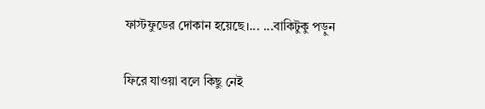ফাস্টফুডের দোকান হয়েছে।... ...বাকিটুকু পড়ুন

ফিরে যাওয়া বলে কিছু নেই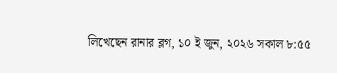লিখেছেন রানার ব্লগ, ১০ ই জুন, ২০২৬ সকাল ৮:৫৫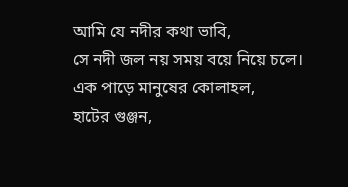আমি যে নদীর কথা ভাবি,
সে নদী জল নয় সময় বয়ে নিয়ে চলে।
এক পাড়ে মানুষের কোলাহল,
হাটের গুঞ্জন,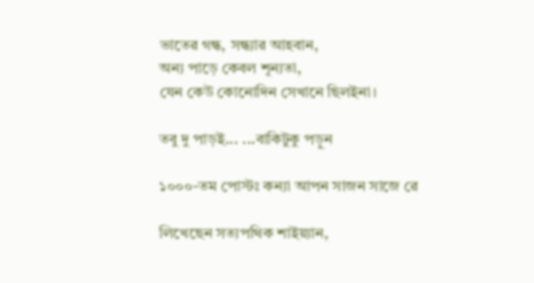ভাতের গন্ধ, সন্ধ্যার আহবান,
অন্য পাড়ে কেবল শূন্যতা,
যেন কেউ কোনোদিন সেখানে ছিলইনা।

তবু দু পাড়ই... ...বাকিটুকু পড়ুন

১০০০-তম পোস্টঃ কন্যা আপন সাজন সাজে রে

লিখেছেন সত্যপথিক শাইয়্যান,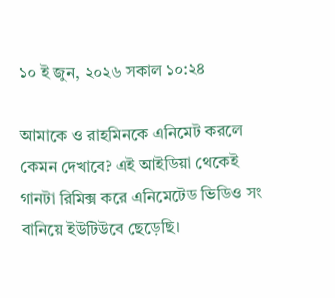১০ ই জুন, ২০২৬ সকাল ১০:২৪

আমাকে ও রাহমিনকে এনিমেট করলে কেমন দেখাবে? এই আইডিয়া থেকেই গানটা রিমিক্স করে এনিমেটেড ভিডিও সং বানিয়ে ইউটিউবে ছেড়েছি।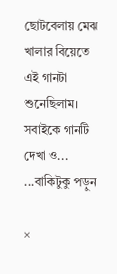ছোটবেলায় মেঝ খালার বিয়েতে এই গানটা শুনেছিলাম। সবাইকে গানটি দেখা ও... ...বাকিটুকু পড়ুন

×